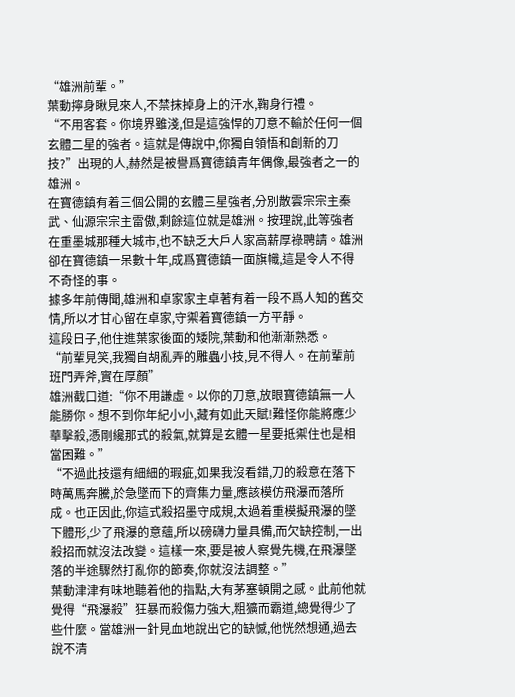“雄洲前輩。”
葉動擰身瞅見來人,不禁抹掉身上的汗水,鞠身行禮。
“不用客套。你境界雖淺,但是這強悍的刀意不輸於任何一個玄體二星的強者。這就是傳說中,你獨自領悟和創新的刀技?”出現的人,赫然是被譽爲寶德鎮青年偶像,最強者之一的雄洲。
在寶德鎮有着三個公開的玄體三星強者,分別散雲宗宗主秦武、仙源宗宗主雷傲,剩餘這位就是雄洲。按理說,此等強者在重墨城那種大城市,也不缺乏大戶人家高薪厚祿聘請。雄洲卻在寶德鎮一呆數十年,成爲寶德鎮一面旗幟,這是令人不得不奇怪的事。
據多年前傳聞,雄洲和卓家家主卓著有着一段不爲人知的舊交情,所以才甘心留在卓家,守禦着寶德鎮一方平靜。
這段日子,他住進葉家後面的矮院,葉動和他漸漸熟悉。
“前輩見笑,我獨自胡亂弄的雕蟲小技,見不得人。在前輩前班門弄斧,實在厚顏”
雄洲截口道:“你不用謙虛。以你的刀意,放眼寶德鎮無一人能勝你。想不到你年紀小小,藏有如此天賦!難怪你能將應少華擊殺,憑剛纔那式的殺氣,就算是玄體一星要抵禦住也是相當困難。”
“不過此技還有細細的瑕疵,如果我沒看錯,刀的殺意在落下時萬馬奔騰,於急墜而下的齊集力量,應該模仿飛瀑而落所成。也正因此,你這式殺招墨守成規,太過着重模擬飛瀑的墜下體形,少了飛瀑的意蘊,所以磅礴力量具備,而欠缺控制,一出殺招而就沒法改變。這樣一來,要是被人察覺先機,在飛瀑墜落的半途驟然打亂你的節奏,你就沒法調整。”
葉動津津有味地聽着他的指點,大有茅塞頓開之感。此前他就覺得“飛瀑殺”狂暴而殺傷力強大,粗獷而霸道,總覺得少了些什麼。當雄洲一針見血地說出它的缺憾,他恍然想通,過去說不清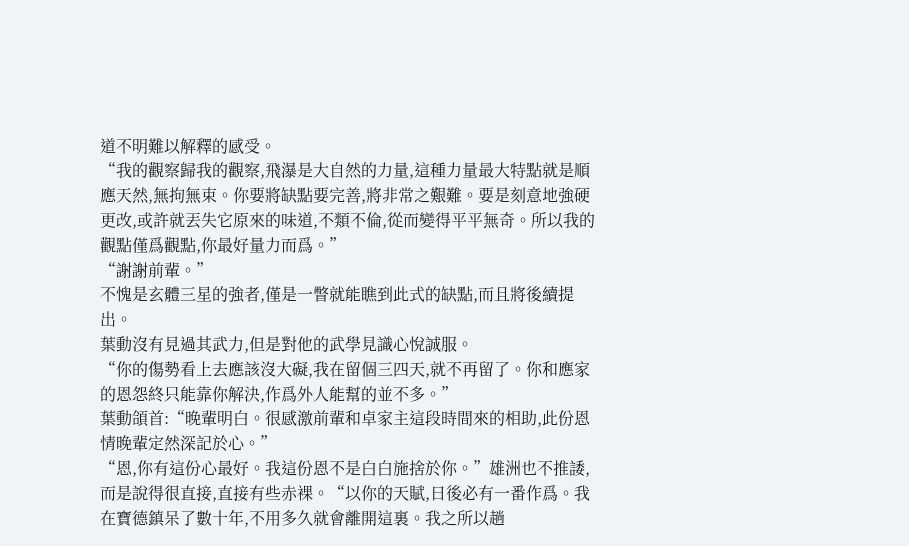道不明難以解釋的感受。
“我的觀察歸我的觀察,飛瀑是大自然的力量,這種力量最大特點就是順應天然,無拘無束。你要將缺點要完善,將非常之艱難。要是刻意地強硬更改,或許就丟失它原來的味道,不類不倫,從而變得平平無奇。所以我的觀點僅爲觀點,你最好量力而爲。”
“謝謝前輩。”
不愧是玄體三星的強者,僅是一瞥就能瞧到此式的缺點,而且將後續提出。
葉動沒有見過其武力,但是對他的武學見識心悅誠服。
“你的傷勢看上去應該沒大礙,我在留個三四天,就不再留了。你和應家的恩怨終只能靠你解決,作爲外人能幫的並不多。”
葉動頜首:“晚輩明白。很感激前輩和卓家主這段時間來的相助,此份恩情晚輩定然深記於心。”
“恩,你有這份心最好。我這份恩不是白白施捨於你。”雄洲也不推諉,而是說得很直接,直接有些赤裸。“以你的天賦,日後必有一番作爲。我在寶德鎮呆了數十年,不用多久就會離開這裏。我之所以趟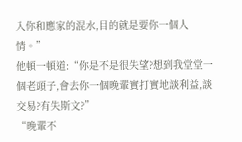入你和應家的混水,目的就是要你一個人情。”
他頓一頓道:“你是不是很失望?想到我堂堂一個老頭子,會去你一個晚輩實打實地談利益,談交易?有失斯文?”
“晚輩不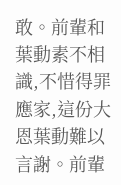敢。前輩和葉動素不相識,不惜得罪應家,這份大恩葉動難以言謝。前輩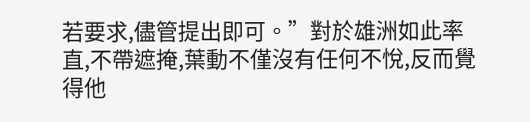若要求,儘管提出即可。”對於雄洲如此率直,不帶遮掩,葉動不僅沒有任何不悅,反而覺得他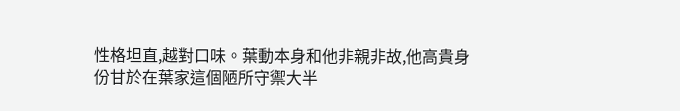性格坦直,越對口味。葉動本身和他非親非故,他高貴身份甘於在葉家這個陋所守禦大半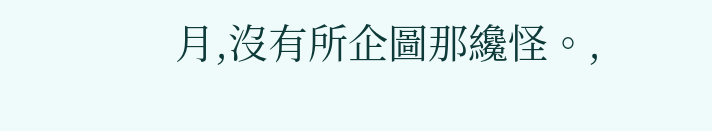月,沒有所企圖那纔怪。,